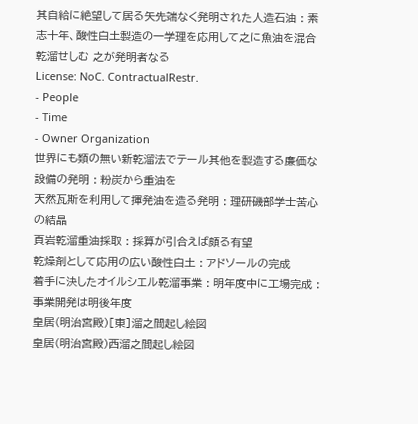其自給に絶望して居る矢先端なく発明された人造石油 : 素志十年、酸性白土製造の一学理を応用して之に魚油を混合乾溜せしむ 之が発明者なる
License: NoC. ContractualRestr.
- People
- Time
- Owner Organization
世界にも類の無い新乾溜法でテール其他を製造する廉価な設備の発明 : 粉炭から重油を
天然瓦斯を利用して揮発油を造る発明 : 理研磯部学士苦心の結晶
頁岩乾溜重油採取 : 採算が引合えば頗る有望
乾燥剤として応用の広い酸性白土 : アドソールの完成
着手に決したオイルシエル乾溜事業 : 明年度中に工場完成 : 事業開発は明後年度
皇居(明治宮殿)[東]溜之間起し絵図
皇居(明治宮殿)西溜之間起し絵図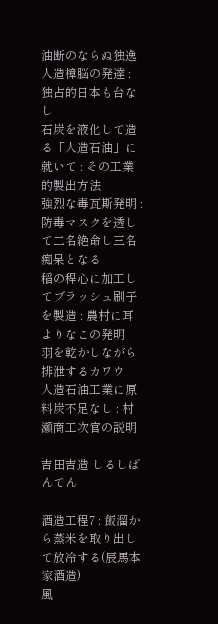油断のならぬ独逸人造樟脳の発達 : 独占的日本も台なし
石炭を液化して造る「人造石油」に就いて : その工業的製出方法
強烈な毒瓦斯発明 : 防毒マスクを透して二名絶命し三名痴呆となる
稲の稈心に加工してブラッシュ刷子を製造 : 農村に耳よりなこの発明
羽を乾かしながら排泄するカワウ
人造石油工業に原料炭不足なし : 村瀬商工次官の説明

吉田吉造 しるしばんてん

酒造工程7 : 飯溜から蒸米を取り出して放冷する(辰馬本家酒造)
風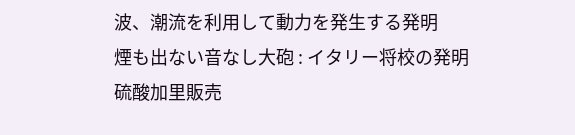波、潮流を利用して動力を発生する発明
煙も出ない音なし大砲 : イタリー将校の発明
硫酸加里販売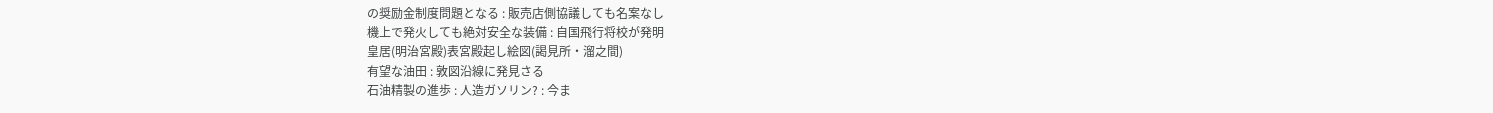の奨励金制度問題となる : 販売店側協議しても名案なし
機上で発火しても絶対安全な装備 : 自国飛行将校が発明
皇居(明治宮殿)表宮殿起し絵図(謁見所・溜之間)
有望な油田 : 敦図沿線に発見さる
石油精製の進歩 : 人造ガソリン? : 今ま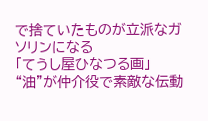で捨ていたものが立派なガソリンになる
「てうし屋ひなつる画」
“油”が仲介役で素敵な伝動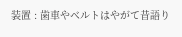装置 : 歯車やベルトはやがて昔語り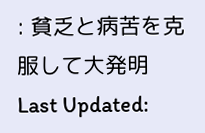: 貧乏と病苦を克服して大発明
Last Updated: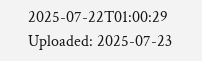2025-07-22T01:00:29
Uploaded: 2025-07-23